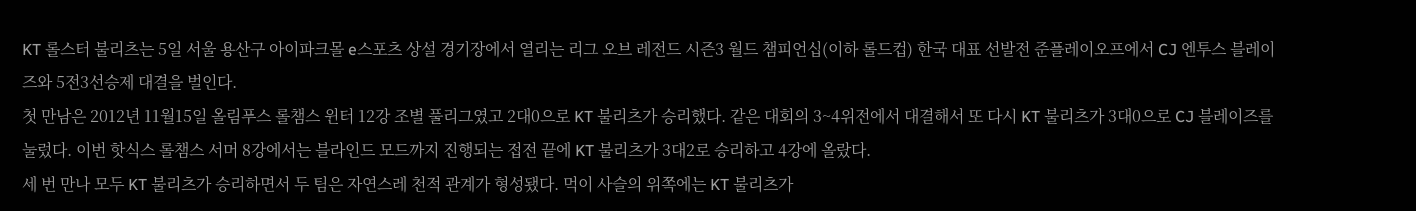KT 롤스터 불리츠는 5일 서울 용산구 아이파크몰 e스포츠 상설 경기장에서 열리는 리그 오브 레전드 시즌3 월드 챔피언십(이하 롤드컵) 한국 대표 선발전 준플레이오프에서 CJ 엔투스 블레이즈와 5전3선승제 대결을 벌인다.
첫 만남은 2012년 11월15일 올림푸스 롤챔스 윈터 12강 조별 풀리그였고 2대0으로 KT 불리츠가 승리했다. 같은 대회의 3~4위전에서 대결해서 또 다시 KT 불리츠가 3대0으로 CJ 블레이즈를 눌렀다. 이번 핫식스 롤챔스 서머 8강에서는 블라인드 모드까지 진행되는 접전 끝에 KT 불리츠가 3대2로 승리하고 4강에 올랐다.
세 번 만나 모두 KT 불리츠가 승리하면서 두 팀은 자연스레 천적 관계가 형성됐다. 먹이 사슬의 위쪽에는 KT 불리츠가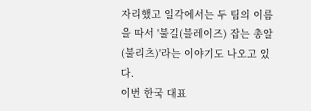자리했고 일각에서는 두 팀의 이름을 따서 '불길(블레이즈) 잡는 총알(불리츠)'라는 이야기도 나오고 있다.
이번 한국 대표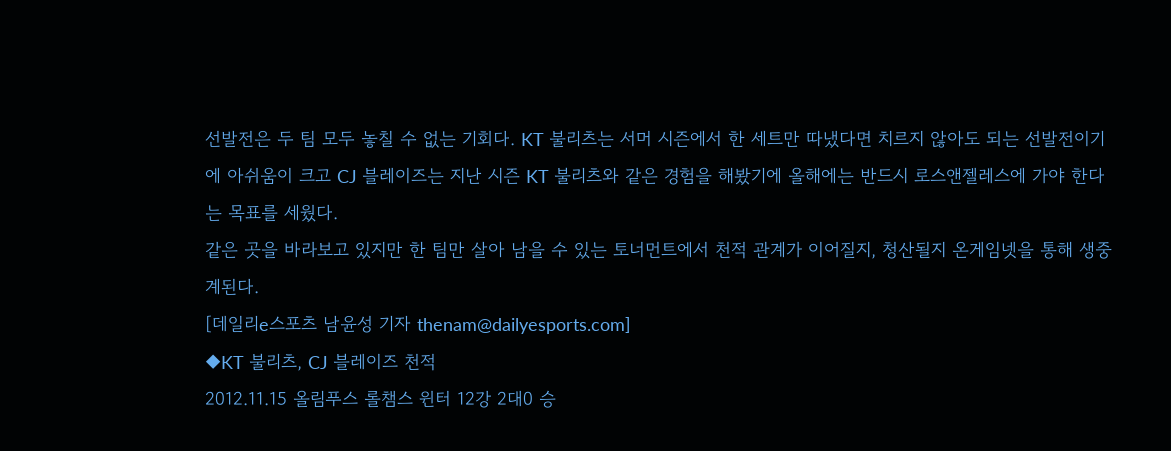선발전은 두 팀 모두 놓칠 수 없는 기회다. KT 불리츠는 서머 시즌에서 한 세트만 따냈다면 치르지 않아도 되는 선발전이기에 아쉬움이 크고 CJ 블레이즈는 지난 시즌 KT 불리츠와 같은 경험을 해봤기에 올해에는 반드시 로스앤젤레스에 가야 한다는 목표를 세웠다.
같은 곳을 바라보고 있지만 한 팀만 살아 남을 수 있는 토너먼트에서 천적 관계가 이어질지, 청산될지 온게임넷을 통해 생중계된다.
[데일리e스포츠 남윤성 기자 thenam@dailyesports.com]
◆KT 불리츠, CJ 블레이즈 천적
2012.11.15 올림푸스 롤챔스 윈터 12강 2대0 승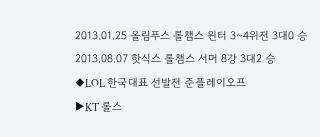2013.01.25 올림푸스 롤챔스 윈터 3~4위전 3대0 승
2013.08.07 핫식스 롤챔스 서머 8강 3대2 승
◆LOL 한국대표 선발전 준플레이오프
▶KT 롤스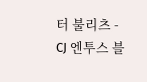터 불리츠 - CJ 엔투스 블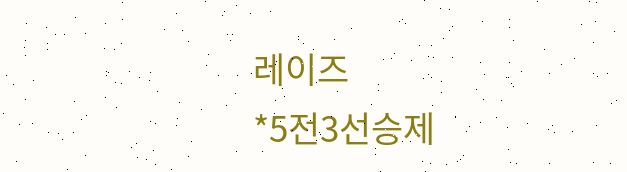레이즈
*5전3선승제